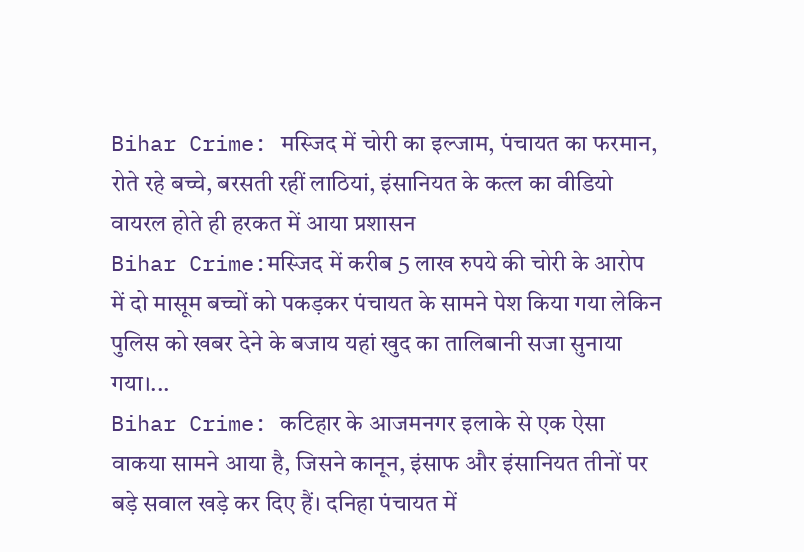Bihar Crime: मस्जिद में चोरी का इल्जाम, पंचायत का फरमान, रोते रहे बच्चे, बरसती रहीं लाठियां, इंसानियत के कत्ल का वीडियो वायरल होते ही हरकत में आया प्रशासन
Bihar Crime:मस्जिद में करीब 5 लाख रुपये की चोरी के आरोप में दो मासूम बच्चों को पकड़कर पंचायत के सामने पेश किया गया लेकिन पुलिस को खबर देने के बजाय यहां खुद का तालिबानी सजा सुनाया गया।...
Bihar Crime: कटिहार के आजमनगर इलाके से एक ऐसा वाकया सामने आया है, जिसने कानून, इंसाफ और इंसानियत तीनों पर बड़े सवाल खड़े कर दिए हैं। दनिहा पंचायत में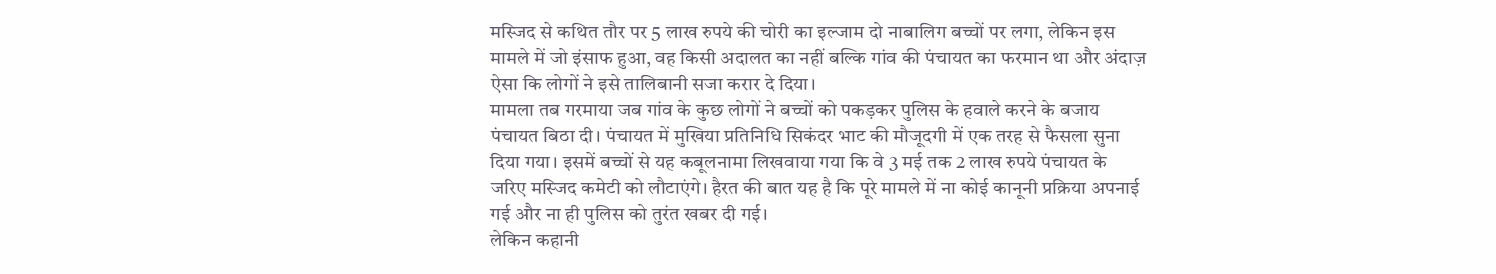मस्जिद से कथित तौर पर 5 लाख रुपये की चोरी का इल्जाम दो नाबालिग बच्चों पर लगा, लेकिन इस मामले में जो इंसाफ हुआ, वह किसी अदालत का नहीं बल्कि गांव की पंचायत का फरमान था और अंदाज़ ऐसा कि लोगों ने इसे तालिबानी सजा करार दे दिया।
मामला तब गरमाया जब गांव के कुछ लोगों ने बच्चों को पकड़कर पुलिस के हवाले करने के बजाय पंचायत बिठा दी। पंचायत में मुखिया प्रतिनिधि सिकंदर भाट की मौजूदगी में एक तरह से फैसला सुना दिया गया। इसमें बच्चों से यह कबूलनामा लिखवाया गया कि वे 3 मई तक 2 लाख रुपये पंचायत के जरिए मस्जिद कमेटी को लौटाएंगे। हैरत की बात यह है कि पूरे मामले में ना कोई कानूनी प्रक्रिया अपनाई गई और ना ही पुलिस को तुरंत खबर दी गई।
लेकिन कहानी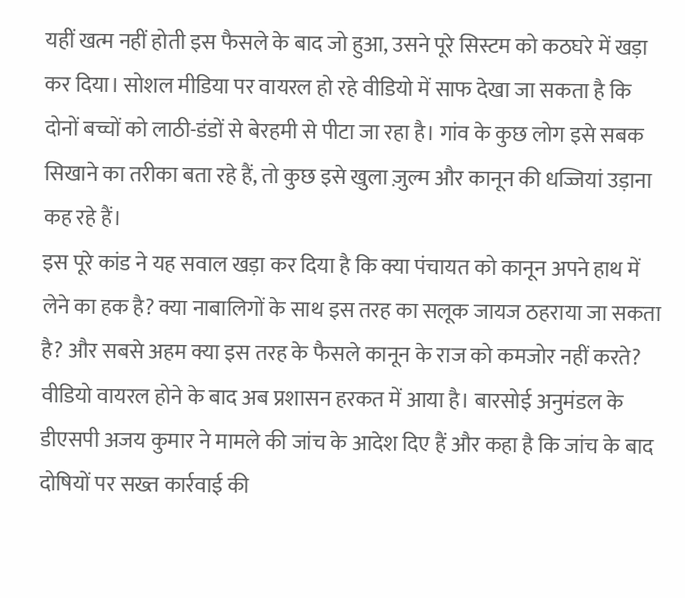यहीं खत्म नहीं होती इस फैसले के बाद जो हुआ, उसने पूरे सिस्टम को कठघरे में खड़ा कर दिया। सोशल मीडिया पर वायरल हो रहे वीडियो में साफ देखा जा सकता है कि दोनों बच्चों को लाठी-डंडों से बेरहमी से पीटा जा रहा है। गांव के कुछ लोग इसे सबक सिखाने का तरीका बता रहे हैं, तो कुछ इसे खुला ज़ुल्म और कानून की धज्जियां उड़ाना कह रहे हैं।
इस पूरे कांड ने यह सवाल खड़ा कर दिया है कि क्या पंचायत को कानून अपने हाथ में लेने का हक है? क्या नाबालिगों के साथ इस तरह का सलूक जायज ठहराया जा सकता है? और सबसे अहम क्या इस तरह के फैसले कानून के राज को कमजोर नहीं करते?
वीडियो वायरल होने के बाद अब प्रशासन हरकत में आया है। बारसोई अनुमंडल के डीएसपी अजय कुमार ने मामले की जांच के आदेश दिए हैं और कहा है कि जांच के बाद दोषियों पर सख्त कार्रवाई की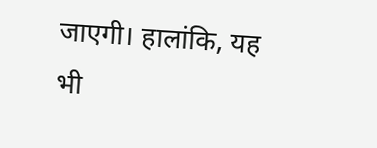जाएगी। हालांकि, यह भी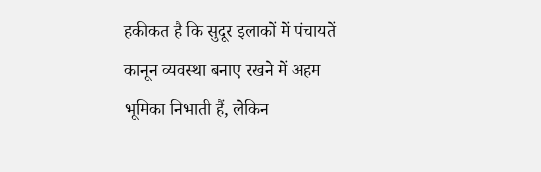हकीकत है कि सुदूर इलाकों में पंचायतें कानून व्यवस्था बनाए रखने में अहम भूमिका निभाती हैं, लेकिन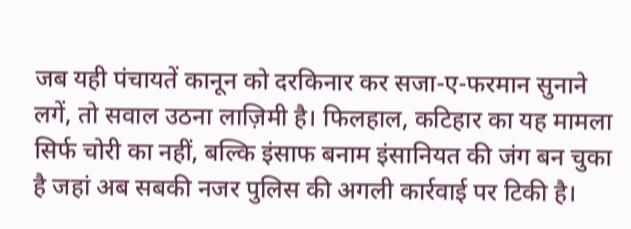जब यही पंचायतें कानून को दरकिनार कर सजा-ए-फरमान सुनाने लगें, तो सवाल उठना लाज़िमी है। फिलहाल, कटिहार का यह मामला सिर्फ चोरी का नहीं, बल्कि इंसाफ बनाम इंसानियत की जंग बन चुका है जहां अब सबकी नजर पुलिस की अगली कार्रवाई पर टिकी है।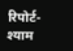रिपोर्ट- श्याम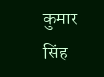कुमार सिंह